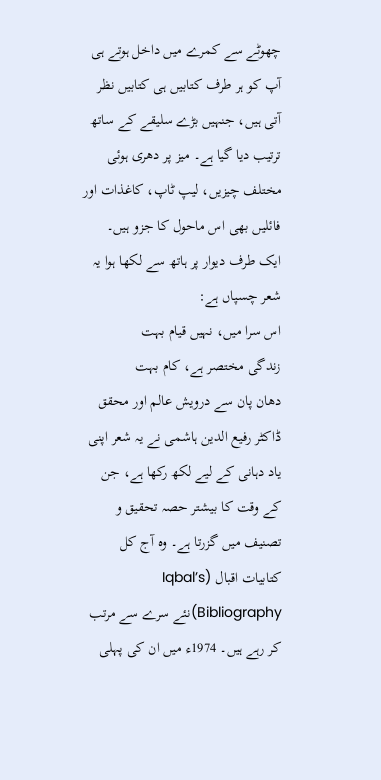چھوٹے سے کمرے میں داخل ہوتے ہی آپ کو ہر طرف کتابیں ہی کتابیں نظر آتی ہیں، جنہیں بڑے سلیقے کے ساتھ ترتیب دیا گیا ہے۔ میز پر دھری ہوئی مختلف چیزیں، لیپ ٹاپ، کاغذات اور فائلیں بھی اس ماحول کا جزو ہیں۔ ایک طرف دیوار پر ہاتھ سے لکھا ہوا یہ شعر چسپاں ہے:
اس سرا میں، نہیں قیام بہت
زندگی مختصر ہے، کام بہت
دھان پان سے درویش عالم اور محقق ڈاکٹر رفیع الدین ہاشمی نے یہ شعر اپنی یاد دہانی کے لیے لکھ رکھا ہے، جن کے وقت کا بیشتر حصہ تحقیق و تصنیف میں گزرتا ہے۔ وہ آج کل کتابیات اقبال (Iqbal’s Bibliography)نئے سرے سے مرتب کر رہے ہیں۔ 1974ء میں ان کی پہلی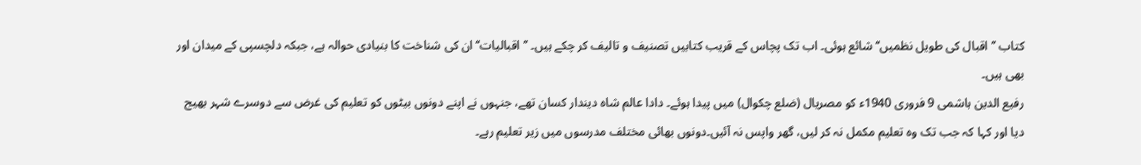کتاب ’’اقبال کی طویل نظمیں‘‘ شائع ہوئی۔ اب تک پچاس کے قریب کتابیں تصنیف و تالیف کر چکے ہیں۔ ’’اقبالیات‘‘ ان کی شناخت کا بنیادی حوالہ ہے، جبکہ دلچسپی کے میدان اور بھی ہیں۔
رفیع الدین ہاشمی 9 فروری 1940ء کو مصریال (ضلع چکوال) میں پیدا ہوئے۔ دادا عالم شاہ دیندار کسان تھے، جنہوں نے اپنے دونوں بیٹوں کو تعلیم کی غرض سے دوسرے شہر بھیج دیا اور کہا کہ جب تک وہ تعلیم مکمل نہ کر لیں، گھر واپس نہ آئیں۔دونوں بھائی مختلف مدرسوں میں زیر تعلیم رہے۔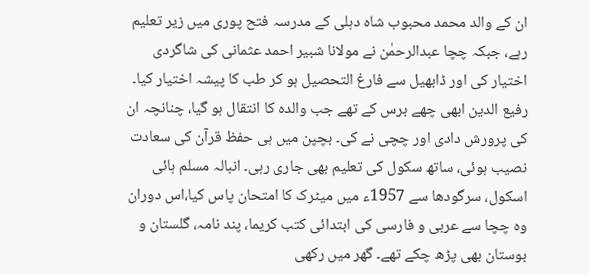ان کے والد محمد محبوب شاہ دہلی کے مدرسہ فتح پوری میں زیر تعلیم رہے، جبکہ چچا عبدالرحمٰن نے مولانا شبیر احمد عثمانی کی شاگردی اختیار کی اور ڈابھیل سے فارغ التحصیل ہو کر طب کا پیشہ اختیار کیا۔ رفیع الدین ابھی چھے برس کے تھے جب والدہ کا انتقال ہو گیا، چنانچہ ان کی پرورش دادی اور چچی نے کی۔ بچپن میں ہی حفظ قرآن کی سعادت نصیب ہوئی، ساتھ سکول کی تعلیم بھی جاری رہی۔ انبالہ مسلم ہائی اسکول، سرگودھا سے 1957ء میں میٹرک کا امتحان پاس کیا،اس دوران وہ چچا سے عربی و فارسی کی ابتدائی کتب کریما، پند نامہ، گلستان و بوستان بھی پڑھ چکے تھے۔ گھر میں رکھی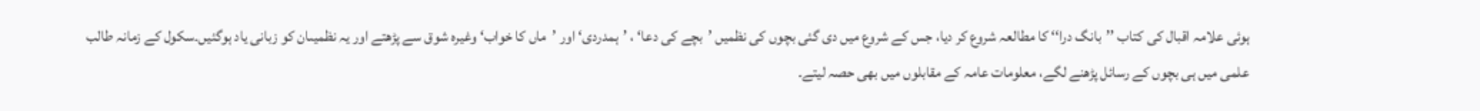ہوئی علامہ اقبال کی کتاب ’’بانگ درا‘‘ کا مطالعہ شروع کر دیا، جس کے شروع میں دی گئی بچوں کی نظمیں ’بچے کی دعا‘ ، ’ہمدردی‘ اور ’ماں کا خواب‘ وغیرہ شوق سے پڑھتے اور یہ نظمیںان کو زبانی یاد ہوگئیں۔سکول کے زمانہ طالب علمی میں ہی بچوں کے رسائل پڑھنے لگے، معلومات عامہ کے مقابلوں میں بھی حصہ لیتے۔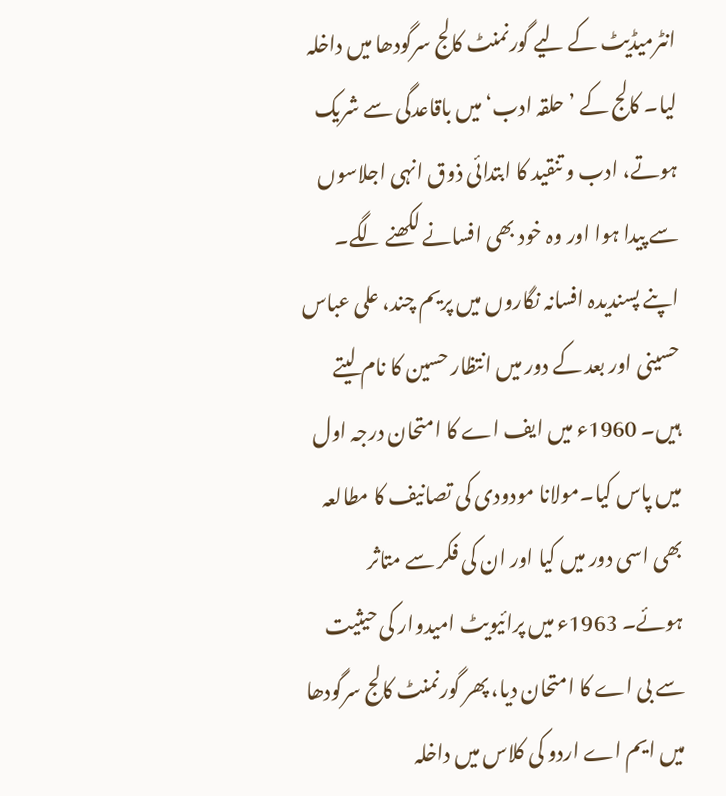انٹرمیڈیٹ کے لیے گورنمنٹ کالج سرگودھا میں داخلہ لیا۔ کالج کے ’حلقہ ادب‘ میں باقاعدگی سے شریک ہوتے، ادب و تنقید کا ابتدائی ذوق انہی اجلاسوں سے پیدا ہوا اور وہ خود بھی افسانے لکھنے لگے۔ اپنے پسندیدہ افسانہ نگاروں میں پریم چند، علی عباس حسینی اور بعد کے دور میں انتظار حسین کا نام لیتے ہیں۔ 1960ء میں ایف اے کا امتحان درجہ اول میں پاس کیا۔مولانا مودودی کی تصانیف کا مطالعہ بھی اسی دور میں کیا اور ان کی فکر سے متاثر ہوئے۔ 1963ء میں پرائیویٹ امیدوار کی حیثیت سے بی اے کا امتحان دیا، پھر گورنمنٹ کالج سرگودھا میں ایم اے اردو کی کلاس میں داخلہ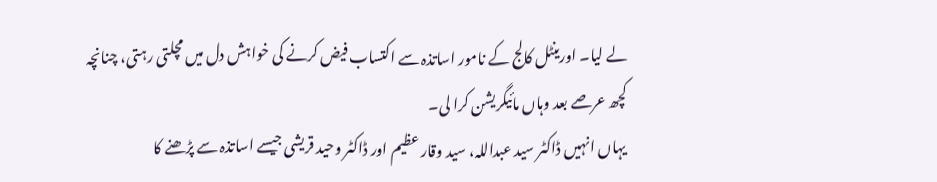لے لیا۔ اورینٹل کالج کے نامور اساتذہ سے اکتساب فیض کرنے کی خواہش دل میں مچلتی رہتی، چنانچہ کچھ عرصے بعد وہاں مائیگریشن کرا لی۔
یہاں انہیں ڈاکٹر سید عبداللہ، سید وقار عظیم اور ڈاکٹر وحید قریشی جیسے اساتذہ سے پڑھنے کا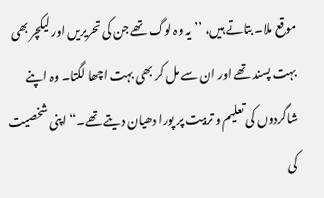موقع ملا۔ بتاتے ہیں، ’’یہ وہ لوگ تھے جن کی تحریریں اور لیکچر بھی بہت پسند تھے اور ان سے مل کر بھی بہت اچھا لگتا۔ وہ اپنے شاگردوں کی تعلیم و تربیت پر پورا دھیان دیتے تھے۔‘‘ اپنی شخصیت کی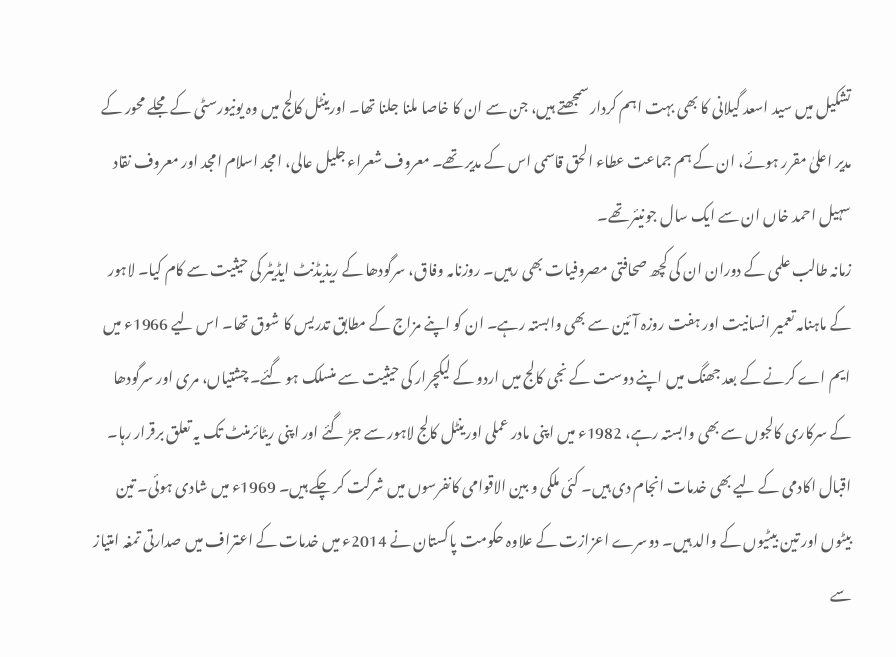تشکیل میں سید اسعد گیلانی کا بھی بہت اہم کردار سمجھتے ہیں، جن سے ان کا خاصا ملنا جلنا تھا۔ اورینٹل کالج میں وہ یونیورسٹی کے مجلے محور کے مدیر اعلیٰ مقرر ہوئے، ان کے ہم جماعت عطاء الحق قاسمی اس کے مدیر تھے۔ معروف شعراء جلیل عالی، امجد اسلام امجد اور معروف نقاد سہیل احمد خاں ان سے ایک سال جونیئر تھے۔
زمانہ طالب علمی کے دوران ان کی کچھ صحافتی مصروفیات بھی رہیں۔ روزنامہ وفاق، سرگودھا کے ریذیڈنٹ ایڈیٹر کی حیثیت سے کام کیا۔ لاہور کے ماہنامہ تعمیر انسانیت اور ہفت روزہ آئین سے بھی وابستہ رہے۔ ان کو اپنے مزاج کے مطابق تدریس کا شوق تھا۔ اس لیے 1966ء میں ایم اے کرنے کے بعد جھنگ میں اپنے دوست کے نجی کالج میں اردو کے لیکچرار کی حیثیت سے منسلک ہو گئے۔ چشتیاں، مری اور سرگودھا کے سرکاری کالجوں سے بھی وابستہ رہے، 1982ء میں اپنی مادر عملی اورینٹل کالج لاہور سے جڑ گئے اور اپنی ریٹائرمنٹ تک یہ تعلق برقرار رہا۔ اقبال اکادمی کے لیے بھی خدمات انجام دی ہیں۔ کئی ملکی و بین الاقوامی کانفرسوں میں شرکت کر چکے ہیں۔ 1969ء میں شادی ہوئی۔ تین بیٹوں اور تین بیٹیوں کے والد ہیں۔ دوسرے اعزازت کے علاوہ حکومت پاکستان نے 2014ء میں خدمات کے اعتراف میں صدارتی تمغہ امتیاز سے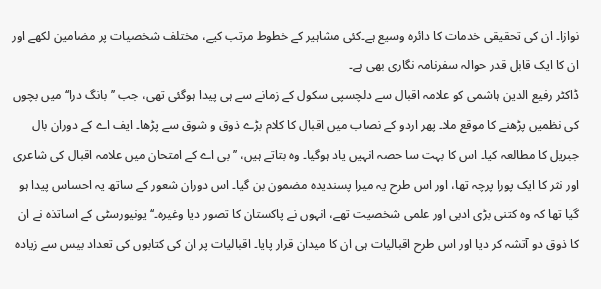نوازا۔ ان کی تحقیقی خدمات کا دائرہ وسیع ہے۔کئی مشاہیر کے خطوط مرتب کیے، مختلف شخصیات پر مضامین لکھے اور ان کا ایک قابل قدر حوالہ سفرنامہ نگاری بھی ہے۔
ڈاکٹر رفیع الدین ہاشمی کو علامہ اقبال سے دلچسپی سکول کے زمانے سے ہی پیدا ہوگئی تھی، جب ’’بانگ درا‘‘ میں بچوں کی نظمیں پڑھنے کا موقع ملا۔ پھر اردو کے نصاب میں اقبال کا کلام بڑے ذوق و شوق سے پڑھا۔ ایف اے کے دوران بال جبریل کا مطالعہ کیا۔ اس کا بہت سا حصہ انہیں یاد ہوگیا۔ وہ بتاتے ہیں، ’’بی اے کے امتحان میں علامہ اقبال کی شاعری اور نثر کا ایک پورا پرچہ تھا، اور اس طرح یہ میرا پسندیدہ مضمون بن گیا۔ اس دوران شعور کے ساتھ یہ احساس پیدا ہو گیا تھا کہ وہ کتنی بڑی ادبی اور علمی شخصیت تھے، انہوں نے پاکستان کا تصور دیا وغیرہ۔‘‘ یونیورسٹی کے اساتذہ نے ان کا ذوق دو آتشہ کر دیا اور اس طرح اقبالیات ہی ان کا میدان قرار پایا۔ اقبالیات پر ان کی کتابوں کی تعداد بیس سے زیادہ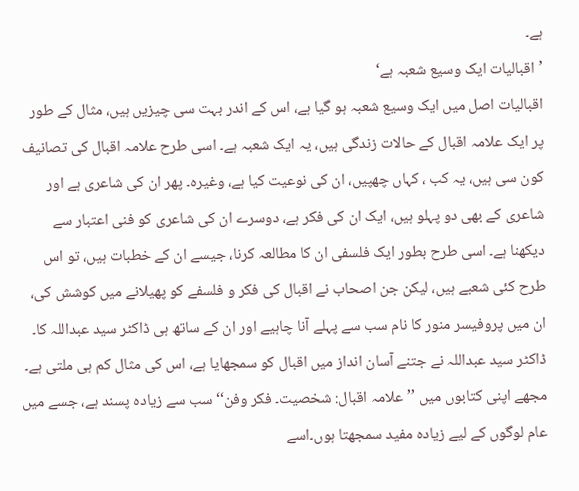ہے۔
’اقبالیات ایک وسیع شعبہ ہے‘
اقبالیات اصل میں ایک وسیع شعبہ ہو گیا ہے، اس کے اندر بہت سی چیزیں ہیں، مثال کے طور پر ایک علامہ اقبال کے حالات زندگی ہیں، یہ ایک شعبہ ہے۔ اسی طرح علامہ اقبال کی تصانیف کون سی ہیں، یہ کب ، کہاں چھپیں، ان کی نوعیت کیا ہے، وغیرہ۔ پھر ان کی شاعری ہے اور شاعری کے بھی دو پہلو ہیں، ایک ان کی فکر ہے، دوسرے ان کی شاعری کو فنی اعتبار سے دیکھنا ہے۔ اسی طرح بطور ایک فلسفی ان کا مطالعہ کرنا، جیسے ان کے خطبات ہیں، تو اس طرح کئی شعبے ہیں، لیکن جن اصحاب نے اقبال کی فکر و فلسفے کو پھیلانے میں کوشش کی، ان میں پروفیسر منور کا نام سب سے پہلے آنا چاہیے اور ان کے ساتھ ہی ڈاکٹر سید عبداللہ کا۔ ڈاکٹر سید عبداللہ نے جتنے آسان انداز میں اقبال کو سمجھایا ہے، اس کی مثال کم ہی ملتی ہے۔ مجھے اپنی کتابوں میں ’’علامہ اقبال: شخصیت۔ فکر وفن‘‘ سب سے زیادہ پسند ہے، جسے میں عام لوگوں کے لیے زیادہ مفید سمجھتا ہوں۔اسے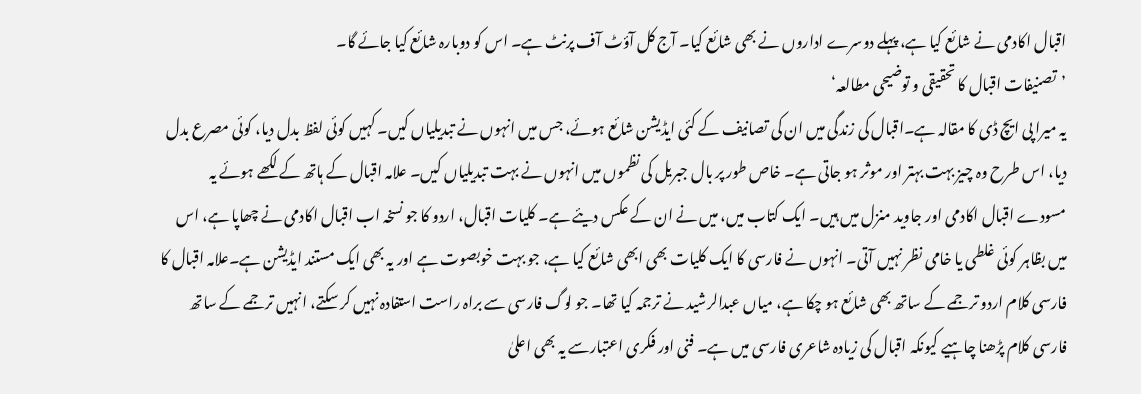اقبال اکادمی نے شائع کیا ہے، پہلے دوسرے اداروں نے بھی شائع کیا۔ آج کل آؤٹ آف پرنٹ ہے۔ اس کو دوبارہ شائع کیا جائے گا۔
’تصنیفات اقبال کا تحقیقی و توضیحی مطالعہ‘
یہ میرا پی ایچ ڈی کا مقالہ ہے۔اقبال کی زندگی میں ان کی تصانیف کے کئی ایڈیشن شائع ہوئے، جس میں انہوں نے تبدیلیاں کیں۔ کہیں کوئی لفظ بدل دیا، کوئی مصرع بدل دیا، اس طرح وہ چیز بہت بہتر اور موثر ہو جاتی ہے۔ خاص طور پر بال جبریل کی نظموں میں انہوں نے بہت تبدیلیاں کیں۔ علامہ اقبال کے ہاتھ کے لکھے ہوئے یہ مسودے اقبال اکادمی اور جاوید منزل میں ہیں۔ ایک کتاب میں، میں نے ان کے عکس دیئے ہے۔ کلیات اقبال، اردو کا جو نسخہ اب اقبال اکادمی نے چھاپا ہے، اس میں بظاہر کوئی غلطی یا خامی نظر نہیں آتی۔ انہوں نے فارسی کا ایک کلیات بھی ابھی شائع کیا ہے، جو بہت خوبصوت ہے اور یہ بھی ایک مستند ایڈیشن ہے۔علامہ اقبال کا فارسی کلام اردو ترجمے کے ساتھ بھی شائع ہو چکا ہے، میاں عبدالرشید نے ترجمہ کیا تھا۔ جو لوگ فارسی سے براہ راست استفادہ نہیں کر سکتے، انہیں ترجمے کے ساتھ فارسی کلام پڑھنا چاہیے کیونکہ اقبال کی زیادہ شاعری فارسی میں ہے۔ فنی اور فکری اعتبارسے یہ بھی اعلیٰ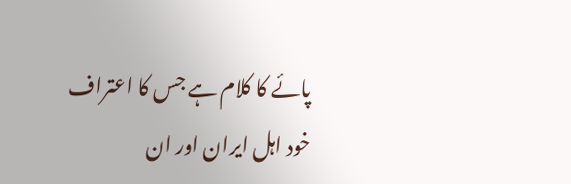پائے کا کلام ہے جس کا اعتراف خود اہل ایران اور ان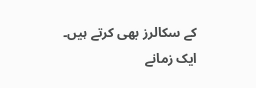کے سکالرز بھی کرتے ہیں۔
ایک زمانے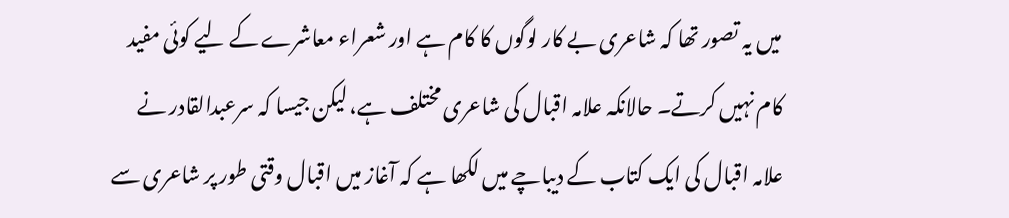میں یہ تصور تھا کہ شاعری بے کار لوگوں کا کام ہے اور شعراء معاشرے کے لیے کوئی مفید کام نہیں کرتے۔ حالانکہ علامہ اقبال کی شاعری مختلف ہے، لیکن جیسا کہ سرعبدالقادر نے علامہ اقبال کی ایک کتاب کے دیباچے میں لکھا ہے کہ آغاز میں اقبال وقتی طور پر شاعری سے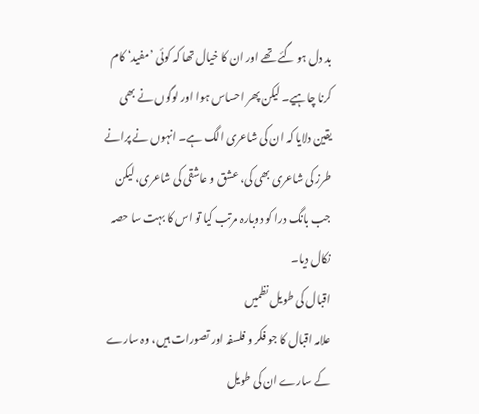بد دل ہو گئے تھے اور ان کا خیال تھا کہ کوئی ’مفید‘ کام کرنا چاہیے۔ لیکن پھر احساس ہوا اور لوگوں نے بھی یقین دلایا کہ ان کی شاعری الگ ہے۔ انہوں نے پرانے طرز کی شاعری بھی کی، عشق و عاشقی کی شاعری، لیکن جب بانگ درا کو دوبارہ مرتب کیا تو اس کا بہت سا حصہ نکال دیا۔
اقبال کی طویل نظمیں
علامہ اقبال کا جو فکر و فلسفہ اور تصورات ہیں، وہ سارے کے سارے ان کی طویل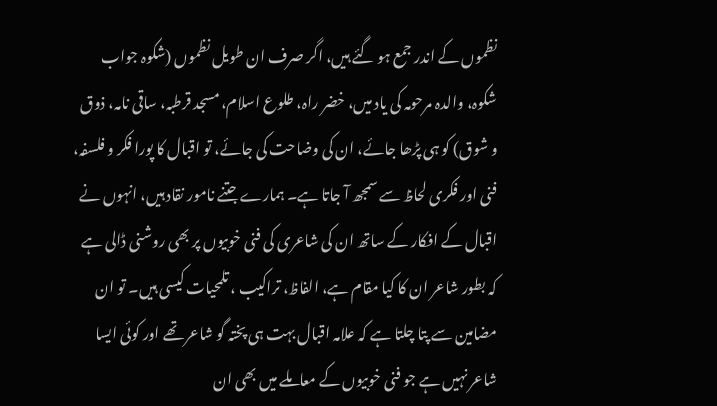نظموں کے اندر جمع ہو گئے ہیں، اگر صرف ان طویل نظموں (شکوہ جواب شکوہ، والدہ مرحومہ کی یاد میں، خضر راہ، طلوع اسلام، مسجد قرطبہ، ساقی نامہ، ذوق و شوق) کو ہی پڑھا جائے، ان کی وضاحت کی جائے، تو اقبال کا پورا فکر و فلسفہ، فنی اور فکری لحاظ سے سمجھ آ جاتا ہے۔ ہمارے جتنے نامور نقاد ہیں، انہوں نے اقبال کے افکار کے ساتھ ان کی شاعری کی فنی خوبیوں پر بھی روشنی ڈالی ہے کہ بطور شاعر ان کا کیا مقام ہے، الفاظ، تراکیب ، تلمحیات کیسی ہیں۔ تو ان مضامین سے پتا چلتا ہے کہ علامہ اقبال بہت ہی پختہ گو شاعر تھے اور کوئی ایسا شاعر نہیں ہے جو فنی خوبیوں کے معاملے میں بھی ان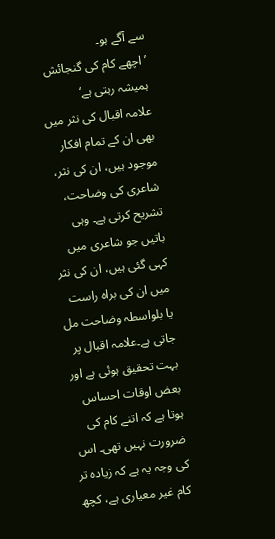سے آگے ہو۔
’اچھے کام کی گنجائش ہمیشہ رہتی ہے‘
علامہ اقبال کی نثر میں بھی ان کے تمام افکار موجود ہیں، ان کی نثر، شاعری کی وضاحت، تشریح کرتی ہے۔ وہی باتیں جو شاعری میں کہی گئی ہیں، ان کی نثر میں ان کی براہ راست یا بلواسطہ وضاحت مل جاتی ہے۔علامہ اقبال پر بہت تحقیق ہوئی ہے اور بعض اوقات احساس ہوتا ہے کہ اتنے کام کی ضرورت نہیں تھی۔ اس کی وجہ یہ ہے کہ زیادہ تر کام غیر معیاری ہے، کچھ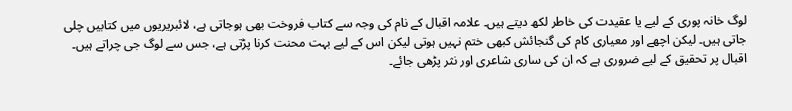لوگ خانہ پوری کے لیے یا عقیدت کی خاطر لکھ دیتے ہیں۔ علامہ اقبال کے نام کی وجہ سے کتاب فروخت بھی ہوجاتی ہے، لائبریریوں میں کتابیں چلی جاتی ہیں۔ لیکن اچھے اور معیاری کام کی گنجائش کبھی ختم نہیں ہوتی لیکن اس کے لیے بہت محنت کرنا پڑتی ہے، جس سے لوگ جی چراتے ہیں۔ اقبال پر تحقیق کے لیے ضروری ہے کہ ان کی ساری شاعری اور نثر پڑھی جائے۔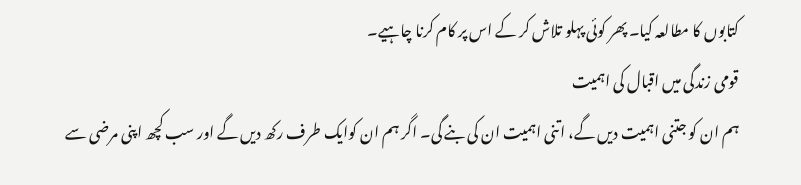کتابوں کا مطالعہ کیا۔ پھر کوئی پہلو تلاش کر کے اس پر کام کرنا چاہیے۔
قومی زندگی میں اقبال کی اہمیت
ہم ان کو جتنی اہمیت دیں گے، اتنی اہمیت ان کی بنے گی۔ اگر ہم ان کوایک طرف رکھ دیں گے اور سب کچھ اپنی مرضی سے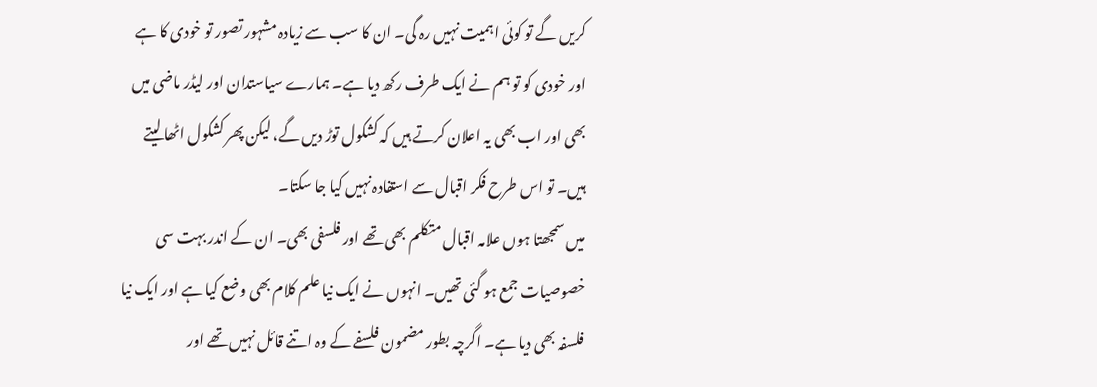کریں گے تو کوئی اہمیت نہیں رہ گی۔ ان کا سب سے زیادہ مشہور تصور تو خودی کا ہے اور خودی کو تو ہم نے ایک طرف رکھ دیا ہے۔ ہمارے سیاستدان اور لیڈر ماضی میں بھی اور اب بھی یہ اعلان کرتے ہیں کہ کشکول توڑ دیں گے، لیکن پھر کشکول اٹھا لیتے ہیں۔ تو اس طرح فکر اقبال سے استفادہ نہیں کیا جا سکتا۔
میں سمجھتا ہوں علامہ اقبال متکلم بھی تھے اور فلسفی بھی۔ ان کے اندر بہت سی خصوصیات جمع ہو گئی تھیں۔ انہوں نے ایک نیا علم کلام بھی وضع کیا ہے اور ایک نیا فلسفہ بھی دیا ہے۔ اگرچہ بطور مضمون فلسفے کے وہ اتنے قائل نہیں تھے اور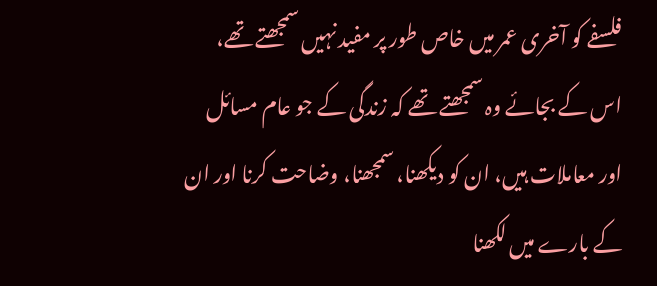فلسفے کو آخری عمر میں خاص طور پر مفید نہیں سمجھتے تھے، اس کے بجائے وہ سمجھتے تھے کہ زندگی کے جو عام مسائل اور معاملات ہیں، ان کو دیکھنا، سمجھنا، وضاحت کرنا اور ان کے بارے میں لکھنا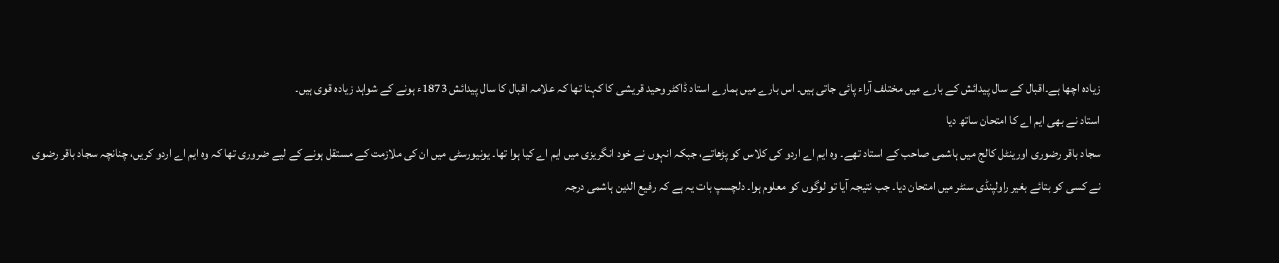زیادہ اچھا ہے۔اقبال کے سال پیدائش کے بارے میں مختلف آراء پائی جاتی ہیں۔ اس بارے میں ہمارے استاد ڈاکٹر وحید قریشی کا کہنا تھا کہ علامہ اقبال کا سال پیدائش 1873ء ہونے کے شواہد زیادہ قوی ہیں۔
استاد نے بھی ایم اے کا امتحان ساتھ دیا
سجاد باقر رضوری اورینٹل کالج میں ہاشمی صاحب کے استاد تھے۔ وہ ایم اے اردو کی کلاس کو پڑھاتے، جبکہ انہوں نے خود انگریزی میں ایم اے کیا ہوا تھا۔ یونیورسٹی میں ان کی ملازمت کے مستقل ہونے کے لیے ضروری تھا کہ وہ ایم اے اردو کریں، چنانچہ سجاد باقر رضوی نے کسی کو بتائے بغیر راولپنڈی سنٹر میں امتحان دیا۔ جب نتیجہ آیا تو لوگوں کو معلوم ہوا۔ دلچسپ بات یہ ہے کہ رفیع الدین ہاشمی درجہ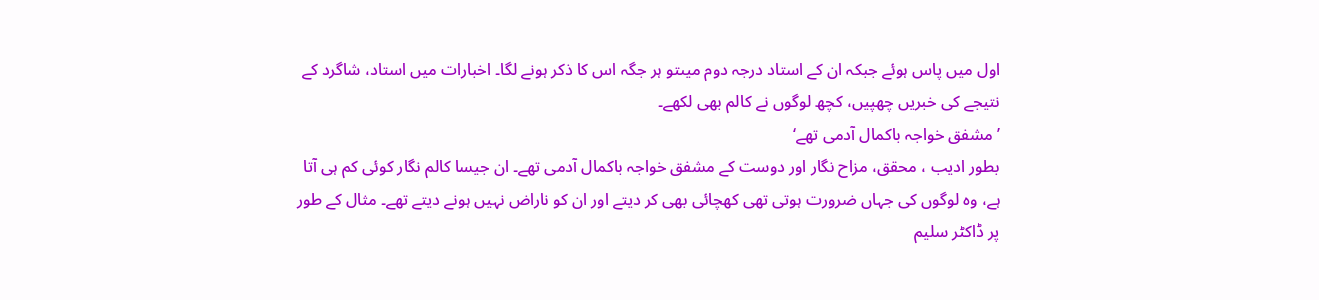اول میں پاس ہوئے جبکہ ان کے استاد درجہ دوم میںتو ہر جگہ اس کا ذکر ہونے لگا۔ اخبارات میں استاد، شاگرد کے نتیجے کی خبریں چھپیں، کچھ لوگوں نے کالم بھی لکھے۔
’مشفق خواجہ باکمال آدمی تھے‘
بطور ادیب ، محقق، مزاح نگار اور دوست کے مشفق خواجہ باکمال آدمی تھے۔ ان جیسا کالم نگار کوئی کم ہی آتا ہے، وہ لوگوں کی جہاں ضرورت ہوتی تھی کھچائی بھی کر دیتے اور ان کو ناراض نہیں ہونے دیتے تھے۔ مثال کے طور پر ڈاکٹر سلیم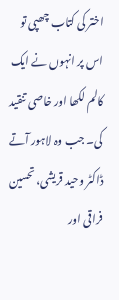اختر کی کتاب چھپی تو اس پر انہوں نے ایک کالم لکھا اور خاصی تنقید کی۔ جب وہ لاہور آتے ڈاکٹر وحید قریشی، تحسین فراقی اور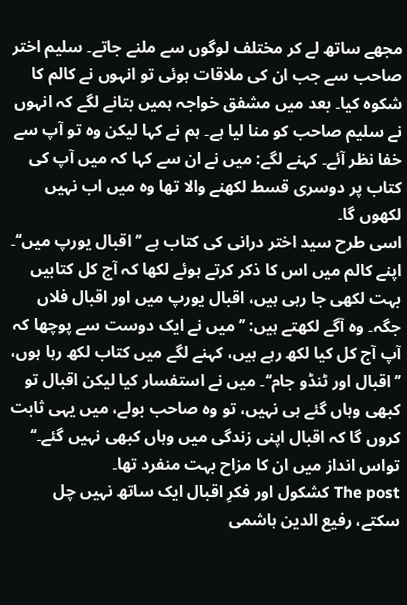مجھے ساتھ لے کر مختلف لوگوں سے ملنے جاتے۔ سلیم اختر صاحب سے جب ان کی ملاقات ہوئی تو انہوں نے کالم کا شکوہ کیا۔ بعد میں مشفق خواجہ ہمیں بتانے لگے کہ انہوں نے سلیم صاحب کو منا لیا ہے۔ ہم نے کہا لیکن وہ تو آپ سے خفا نظر آئے۔ کہنے لگے: میں نے ان سے کہا کہ میں آپ کی کتاب پر دوسری قسط لکھنے والا تھا وہ میں اب نہیں لکھوں گا۔
اسی طرح سید اختر درانی کی کتاب ہے ’’اقبال یورپ میں‘‘۔ اپنے کالم میں اس کا ذکر کرتے ہوئے لکھا کہ آج کل کتابیں بہت لکھی جا رہی ہیں، اقبال یورپ میں اور اقبال فلاں جگہ۔ وہ آگے لکھتے ہیں: ’’میں نے ایک دوست سے پوچھا کہ آپ آج کل کیا لکھ رہے ہیں، کہنے لگے میں کتاب لکھ رہا ہوں، ’’اقبال اور ٹنڈو جام‘‘۔ میں نے استفسار کیا لیکن اقبال تو کبھی وہاں گئے ہی نہیں، تو وہ صاحب بولے، میں یہی ثابت کروں گا کہ اقبال اپنی زندگی میں وہاں کبھی نہیں گئے۔‘‘ تواس انداز میں ان کا مزاح بہت منفرد تھا۔
The post کشکول اور فکرِ اقبال ایک ساتھ نہیں چل سکتے، رفیع الدین ہاشمی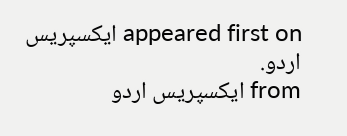appeared first on ایکسپریس اردو.
from ایکسپریس اردو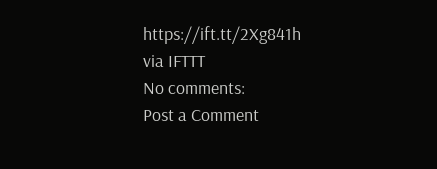https://ift.tt/2Xg841h
via IFTTT
No comments:
Post a Comment